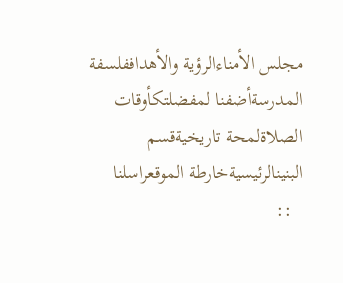مجلس الأمناءالرؤية والأهداففلسفة المدرسةأضفنا لمفضلتكأوقات الصلاةلمحة تاريخيةقسم البنينالرئيسيةخارطة الموقعراسلنا
  ::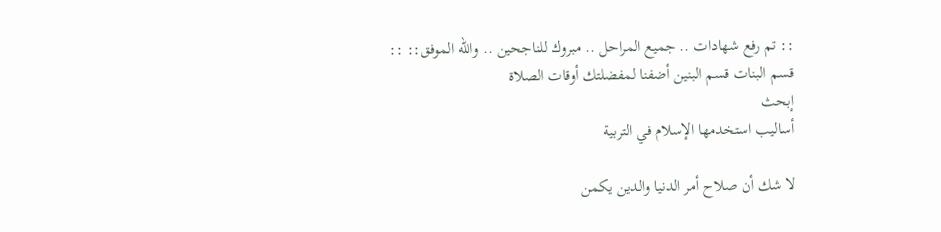:: تم رفع شهادات .. جميع المراحل .. مبروك للناجحين .. والله الموفق:: ::
قسم البنات قسم البنين أضفنا لمفضلتك أوقات الصلاة
إبحث
أساليب استخدمها الإسلام في التربية

لا شك أن صلاح أمر الدنيا والدين يكمن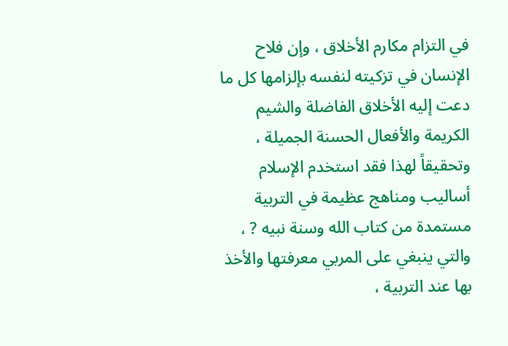في التزام مكارم الأخلاق ، وإن فلاح الإنسان في تزكيته لنفسه بإلزامها كل ما دعت إليه الأخلاق الفاضلة والشيم الكريمة والأفعال الحسنة الجميلة ، وتحقيقاً لهذا فقد استخدم الإسلام أساليب ومناهج عظيمة في التربية مستمدة من كتاب الله وسنة نبيه ? ، والتي ينبغي على المربي معرفتها والأخذ بها عند التربية ،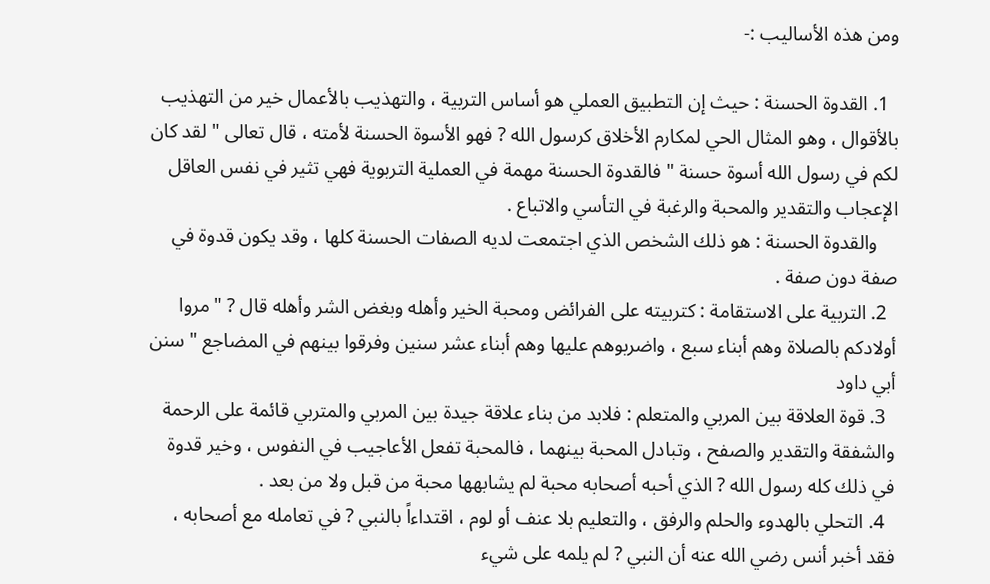ومن هذه الأساليب :-

  1. القدوة الحسنة : حيث إن التطبيق العملي هو أساس التربية ، والتهذيب بالأعمال خير من التهذيب بالأقوال ، وهو المثال الحي لمكارم الأخلاق كرسول الله ? فهو الأسوة الحسنة لأمته ، قال تعالى " لقد كان لكم في رسول الله أسوة حسنة " فالقدوة الحسنة مهمة في العملية التربوية فهي تثير في نفس العاقل الإعجاب والتقدير والمحبة والرغبة في التأسي والاتباع .
    والقدوة الحسنة : هو ذلك الشخص الذي اجتمعت لديه الصفات الحسنة كلها ، وقد يكون قدوة في صفة دون صفة .
  2. التربية على الاستقامة : كتربيته على الفرائض ومحبة الخير وأهله وبغض الشر وأهله قال ? " مروا أولادكم بالصلاة وهم أبناء سبع ، واضربوهم عليها وهم أبناء عشر سنين وفرقوا بينهم في المضاجع " سنن أبي داود
  3. قوة العلاقة بين المربي والمتعلم : فلابد من بناء علاقة جيدة بين المربي والمتربي قائمة على الرحمة والشفقة والتقدير والصفح ، وتبادل المحبة بينهما ، فالمحبة تفعل الأعاجيب في النفوس ، وخير قدوة في ذلك كله رسول الله ? الذي أحبه أصحابه محبة لم يشابهها محبة من قبل ولا من بعد .
  4. التحلي بالهدوء والحلم والرفق ، والتعليم بلا عنف أو لوم ، اقتداءاً بالنبي ? في تعامله مع أصحابه ، فقد أخبر أنس رضي الله عنه أن النبي ? لم يلمه على شيء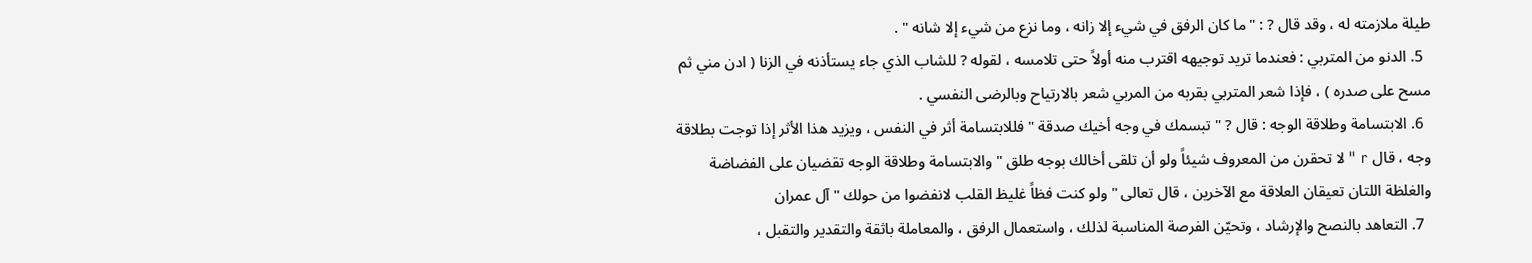طيلة ملازمته له ، وقد قال ? : "ما كان الرفق في شيء إلا زانه ، وما نزع من شيء إلا شانه " .
  5. الدنو من المتربي : فعندما تريد توجيهه اقترب منه أولاً حتى تلامسه ، لقوله ? للشاب الذي جاء يستأذنه في الزنا ( ادن مني ثم مسح على صدره ) ، فإذا شعر المتربي بقربه من المربي شعر بالارتياح وبالرضى النفسي .
  6. الابتسامة وطلاقة الوجه : قال ? " تبسمك في وجه أخيك صدقة " فللابتسامة أثر في النفس ، ويزيد هذا الأثر إذا توجت بطلاقة وجه ، قال r " لا تحقرن من المعروف شيئاً ولو أن تلقى أخالك بوجه طلق " والابتسامة وطلاقة الوجه تقضيان على الفضاضة والغلظة اللتان تعيقان العلاقة مع الآخرين ، قال تعالى " ولو كنت فظاً غليظ القلب لانفضوا من حولك " آل عمران
  7. التعاهد بالنصح والإرشاد ، وتحيّن الفرصة المناسبة لذلك ، واستعمال الرفق ، والمعاملة باثقة والتقدير والتقبل ،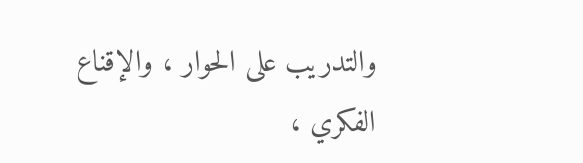والتدريب على الحوار ، والإقناع الفكري ،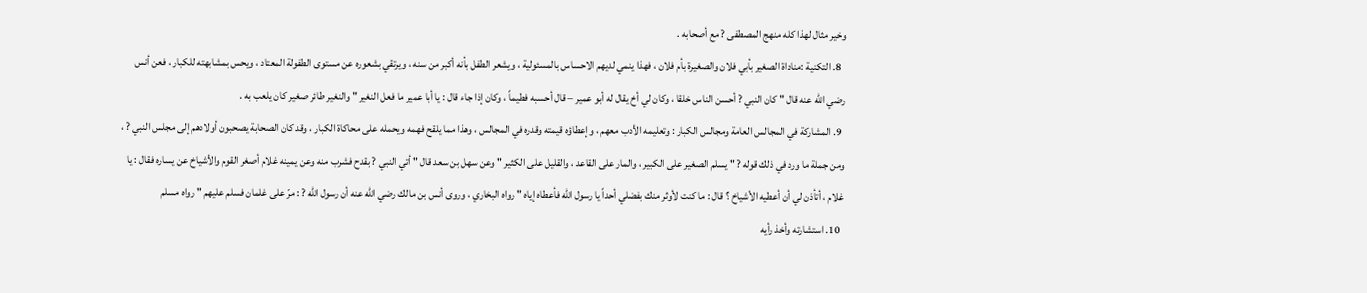وخير مثال لهذا كله منهج المصطفى ? مع أصحابه .
  8. التكنية :مناداة الصغير بأبي فلان والصغيرة بأم فلان ، فهذا ينمي لديهم الاحساس بالمسئولية ، ويشعر الطفل بأنه أكبر من سنه ، ويرتقي بشعوره عن مستوى الطفولة المعتاد ، ويحس بمشابهته للكبار ، فعن أنس رضي الله عنه قال " كان النبي ? أحسن الناس خلقا ، وكان لي أخ يقال له أبو عمير – قال أحسبه فطيماً ، وكان إذا جاء قال : يا أبا عمير ما فعل النغير " والنغير طائر صغير كان يلعب به .
  9. المشاركة في المجالس العامة ومجالس الكبار : وتعليمه الأدب معهم ، وإعطاؤه قيمته وقدره في المجالس ، وهذا مما يلقح فهمه ويحمله على محاكاة الكبار ، وقد كان الصحابة يصحبون أولادهم إلى مجلس النبي ? ، ومن جملة ما ورد في ذلك قوله ? " يسلم الصغير على الكبير ، والمار على القاعد ، والقليل على الكثير " وعن سهل بن سعد قال " أتي النبي ? بقدح فشرب منه وعن يمينه غلام أصغر القوم والأشياخ عن يساره فقال : يا غلام ، أتأذن لي أن أعطيه الأشياخ ؟ قال : ما كنت لأوثر منك بفضلي أحداً يا رسول الله فأعطاه إياه " رواه البخاري ، وروى أنس بن مالك رضي الله عنه أن رسول الله ? : مرّ على غلمان فسلم عليهم " رواه مسلم
  10. استشارته وأخذ رأيه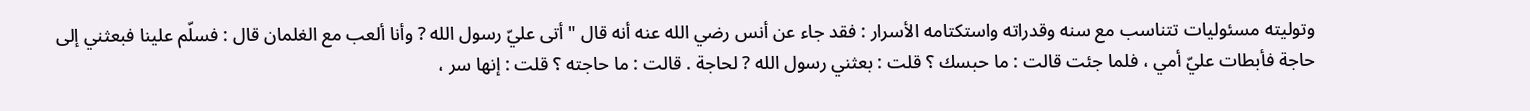وتوليته مسئوليات تتناسب مع سنه وقدراته واستكتامه الأسرار : فقد جاء عن أنس رضي الله عنه أنه قال " أتى عليّ رسول الله ? وأنا ألعب مع الغلمان قال : فسلّم علينا فبعثني إلى حاجة فأبطات عليّ أمي ، فلما جئت قالت : ما حبسك ؟ قلت : بعثني رسول الله ? لحاجة . قالت : ما حاجته ؟ قلت : إنها سر ،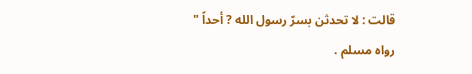قالت : لا تحدثن بسرّ رسول الله ? أحداً " رواه مسلم .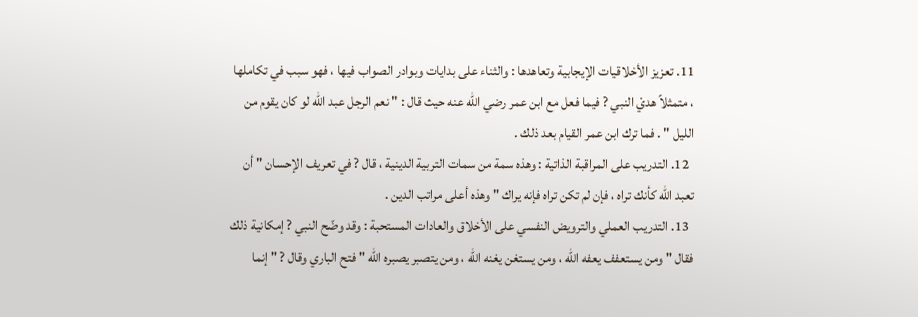11. تعزيز الأخلاقيات الإيجابية وتعاهدها : والثناء على بدايات وبوادر الصواب فيها ، فهو سبب في تكاملها ، متمثلاً هديْ النبي ? فيما فعل مع ابن عمر رضي الله عنه حيث قال : " نعم الرجل عبد الله لو كان يقوم من الليل " . فما ترك ابن عمر القيام بعد ذلك .
  12. التدريب على المراقبة الذاتية : وهذه سمة من سمات التربية الدينية ، قال ? في تعريف الإحسان " أن تعبد الله كأنك تراه ، فإن لم تكن تراه فإنه يراك " وهذه أعلى مراتب الدين .
  13. التدريب العملي والترويض النفسي على الأخلاق والعادات المستحبة : وقد وضّح النبي ? إمكانية ذلك فقال " ومن يستعفف يعفه الله ، ومن يستغن يغنه الله ، ومن يتصبر يصبره الله " فتح الباري وقال ? " إنما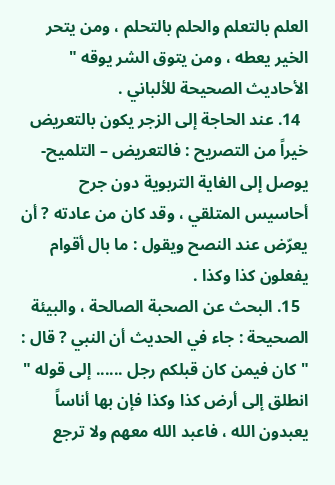العلم بالتعلم والحلم بالتحلم ، ومن يتحر الخير يعطه ، ومن يتوق الشر يوقه " الأحاديث الصحيحة للألباني .
  14. عند الحاجة إلى الزجر يكون بالتعريض خيراً من التصريح : فالتعريض – التلميح- يوصل إلى الغاية التربوية دون جرح أحاسيس المتلقي ، وقد كان من عادته ? أن يعرّض عند النصح ويقول : ما بال أقوام يفعلون كذا وكذا .
  15. البحث عن الصحبة الصالحة ، والبيئة الصحيحة : جاء في الحديث أن النبي ? قال : " كان فيمن كان قبلكم رجل ...... إلى قوله " انطلق إلى أرض كذا وكذا فإن بها أناساً يعبدون الله ، فاعبد الله معهم ولا ترجع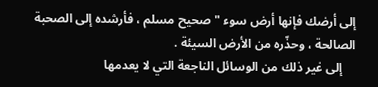إلى أرضك فإنها أرض سوء " صحيح مسلم ، فأرشده إلى الصحبة الصالحة ، وحذّره من الأرض السيئة .
    إلى غير ذلك من الوسائل الناجعة التي لا يعدمها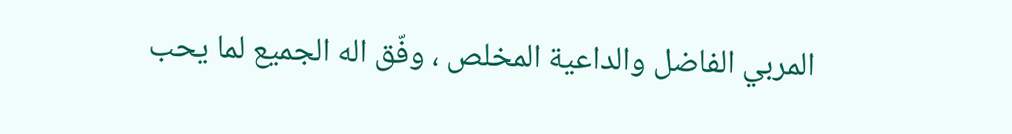المربي الفاضل والداعية المخلص ، وفّق اله الجميع لما يحب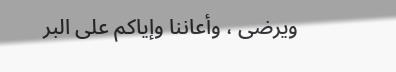ويرضى ، وأعاننا وإياكم على البر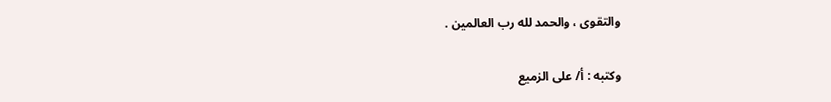والتقوى ، والحمد لله رب العالمين .

وكتبه : أ/ على الزميع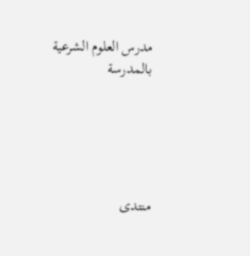مدرس العلوم الشرعية بالمدرسة





منتدى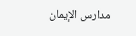مدارس الإيمان